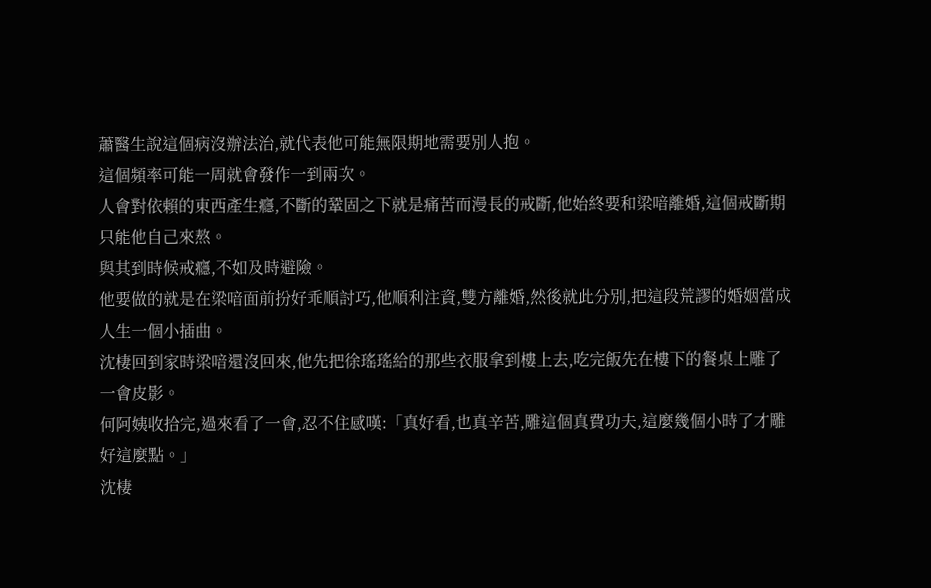蕭醫生說這個病沒辦法治,就代表他可能無限期地需要別人抱。
這個頻率可能一周就會發作一到兩次。
人會對依賴的東西產生癮,不斷的鞏固之下就是痛苦而漫長的戒斷,他始終要和梁喑離婚,這個戒斷期只能他自己來熬。
與其到時候戒癮,不如及時避險。
他要做的就是在梁喑面前扮好乖順討巧,他順利注資,雙方離婚,然後就此分別,把這段荒謬的婚姻當成人生一個小插曲。
沈棲回到家時梁喑還沒回來,他先把徐瑤瑤給的那些衣服拿到樓上去,吃完飯先在樓下的餐桌上雕了一會皮影。
何阿姨收拾完,過來看了一會,忍不住感嘆:「真好看,也真辛苦,雕這個真費功夫,這麼幾個小時了才雕好這麼點。」
沈棲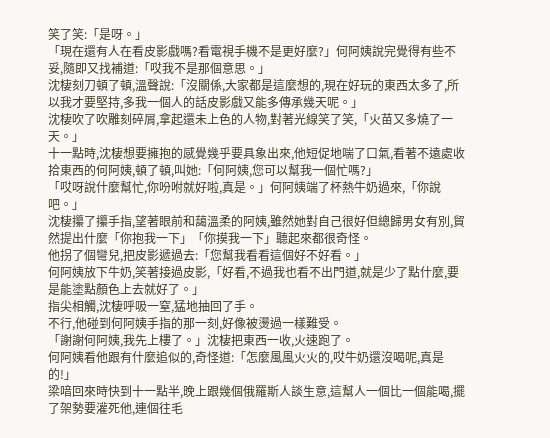笑了笑:「是呀。」
「現在還有人在看皮影戲嗎?看電視手機不是更好麼?」何阿姨說完覺得有些不妥,隨即又找補道:「哎我不是那個意思。」
沈棲刻刀頓了頓,溫聲說:「沒關係,大家都是這麼想的,現在好玩的東西太多了,所以我才要堅持,多我一個人的話皮影戲又能多傳承幾天呢。」
沈棲吹了吹雕刻碎屑,拿起還未上色的人物,對著光線笑了笑,「火苗又多燒了一天。」
十一點時,沈棲想要擁抱的感覺幾乎要具象出來,他短促地喘了口氣,看著不遠處收拾東西的何阿姨,頓了頓,叫她:「何阿姨,您可以幫我一個忙嗎?」
「哎呀說什麼幫忙,你吩咐就好啦,真是。」何阿姨端了杯熱牛奶過來,「你說吧。」
沈棲攥了攥手指,望著眼前和藹溫柔的阿姨,雖然她對自己很好但總歸男女有別,貿然提出什麼「你抱我一下」「你摸我一下」聽起來都很奇怪。
他拐了個彎兒,把皮影遞過去:「您幫我看看這個好不好看。」
何阿姨放下牛奶,笑著接過皮影,「好看,不過我也看不出門道,就是少了點什麼,要是能塗點顏色上去就好了。」
指尖相觸,沈棲呼吸一窒,猛地抽回了手。
不行,他碰到何阿姨手指的那一刻,好像被燙過一樣難受。
「謝謝何阿姨,我先上樓了。」沈棲把東西一收,火速跑了。
何阿姨看他跟有什麼追似的,奇怪道:「怎麼風風火火的,哎牛奶還沒喝呢,真是的!」
梁喑回來時快到十一點半,晚上跟幾個俄羅斯人談生意,這幫人一個比一個能喝,擺了架勢要灌死他,連個往毛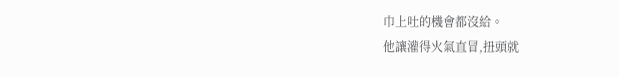巾上吐的機會都沒給。
他讓灌得火氣直冒,扭頭就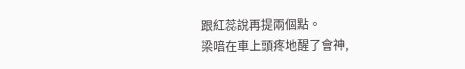跟紅蕊說再提兩個點。
梁喑在車上頭疼地醒了會神,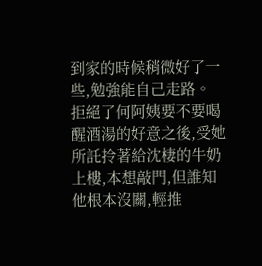到家的時候稍微好了一些,勉強能自己走路。
拒絕了何阿姨要不要喝醒酒湯的好意之後,受她所託拎著給沈棲的牛奶上樓,本想敲門,但誰知他根本沒關,輕推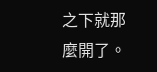之下就那麼開了。